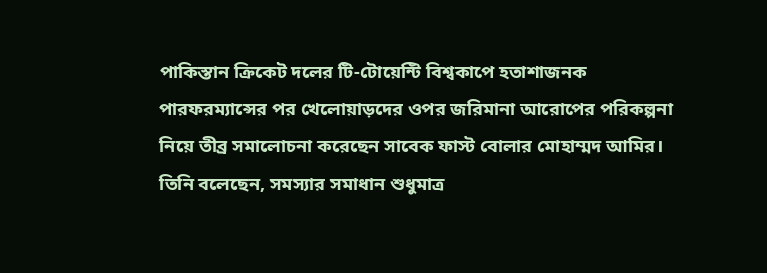পাকিস্তান ক্রিকেট দলের টি-টোয়েন্টি বিশ্বকাপে হতাশাজনক পারফরম্যান্সের পর খেলোয়াড়দের ওপর জরিমানা আরোপের পরিকল্পনা নিয়ে তীব্র সমালোচনা করেছেন সাবেক ফাস্ট বোলার মোহাম্মদ আমির। তিনি বলেছেন, সমস্যার সমাধান শুধুমাত্র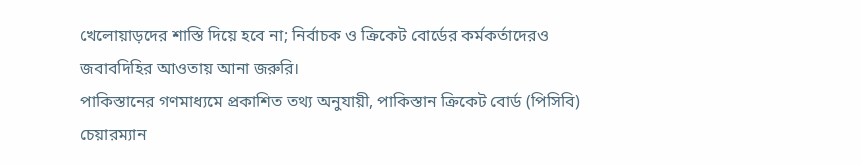খেলোয়াড়দের শাস্তি দিয়ে হবে না; নির্বাচক ও ক্রিকেট বোর্ডের কর্মকর্তাদেরও জবাবদিহির আওতায় আনা জরুরি।
পাকিস্তানের গণমাধ্যমে প্রকাশিত তথ্য অনুযায়ী, পাকিস্তান ক্রিকেট বোর্ড (পিসিবি) চেয়ারম্যান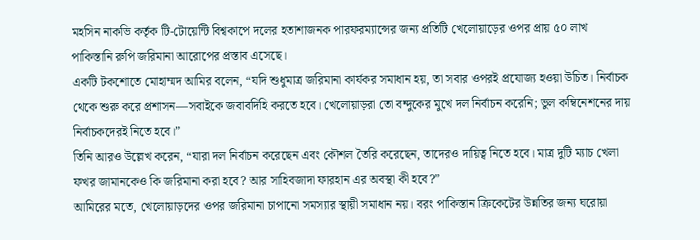মহসিন নাকভি কর্তৃক টি-টোয়েন্টি বিশ্বকাপে দলের হতাশাজনক পারফরম্যান্সের জন্য প্রতিটি খেলোয়াড়ের ওপর প্রায় ৫০ লাখ পাকিস্তানি রুপি জরিমানা আরোপের প্রস্তাব এসেছে।
একটি টকশোতে মোহাম্মদ আমির বলেন, “যদি শুধুমাত্র জরিমানা কার্যকর সমাধান হয়, তা সবার ওপরই প্রযোজ্য হওয়া উচিত। নির্বাচক থেকে শুরু করে প্রশাসন—সবাইকে জবাবদিহি করতে হবে। খেলোয়াড়রা তো বন্দুকের মুখে দল নির্বাচন করেনি; ভুল কম্বিনেশনের দায় নির্বাচকদেরই নিতে হবে।”
তিনি আরও উল্লেখ করেন, “যারা দল নির্বাচন করেছেন এবং কৌশল তৈরি করেছেন, তাদেরও দায়িত্ব নিতে হবে। মাত্র দুটি ম্যাচ খেলা ফখর জামানকেও কি জরিমানা করা হবে? আর সাহিবজাদা ফারহান এর অবস্থা কী হবে?”
আমিরের মতে, খেলোয়াড়দের ওপর জরিমানা চাপানো সমস্যার স্থায়ী সমাধান নয়। বরং পাকিস্তান ক্রিকেটের উন্নতির জন্য ঘরোয়া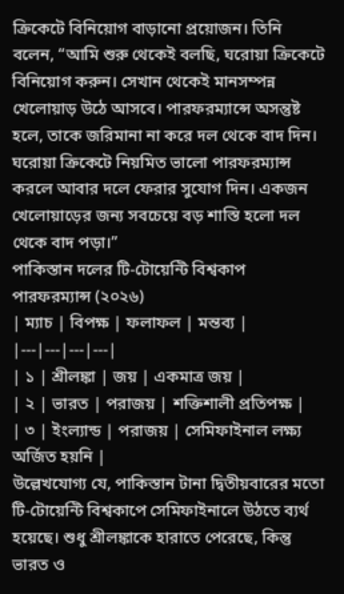ক্রিকেটে বিনিয়োগ বাড়ানো প্রয়োজন। তিনি বলেন, “আমি শুরু থেকেই বলছি, ঘরোয়া ক্রিকেটে বিনিয়োগ করুন। সেখান থেকেই মানসম্পন্ন খেলোয়াড় উঠে আসবে। পারফরম্যান্সে অসন্তুষ্ট হলে, তাকে জরিমানা না করে দল থেকে বাদ দিন। ঘরোয়া ক্রিকেটে নিয়মিত ভালো পারফরম্যান্স করলে আবার দলে ফেরার সুযোগ দিন। একজন খেলোয়াড়ের জন্য সবচেয়ে বড় শাস্তি হলো দল থেকে বাদ পড়া।”
পাকিস্তান দলের টি-টোয়েন্টি বিশ্বকাপ পারফরম্যান্স (২০২৬)
| ম্যাচ | বিপক্ষ | ফলাফল | মন্তব্য |
|---|---|---|---|
| ১ | শ্রীলঙ্কা | জয় | একমাত্র জয় |
| ২ | ভারত | পরাজয় | শক্তিশালী প্রতিপক্ষ |
| ৩ | ইংল্যান্ড | পরাজয় | সেমিফাইনাল লক্ষ্য অর্জিত হয়নি |
উল্লেখযোগ্য যে, পাকিস্তান টানা দ্বিতীয়বারের মতো টি-টোয়েন্টি বিশ্বকাপে সেমিফাইনালে উঠতে ব্যর্থ হয়েছে। শুধু শ্রীলঙ্কাকে হারাতে পেরেছে, কিন্তু ভারত ও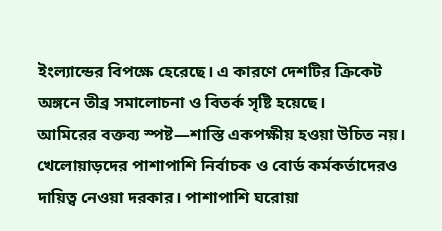ইংল্যান্ডের বিপক্ষে হেরেছে। এ কারণে দেশটির ক্রিকেট অঙ্গনে তীব্র সমালোচনা ও বিতর্ক সৃষ্টি হয়েছে।
আমিরের বক্তব্য স্পষ্ট—শাস্তি একপক্ষীয় হওয়া উচিত নয়। খেলোয়াড়দের পাশাপাশি নির্বাচক ও বোর্ড কর্মকর্তাদেরও দায়িত্ব নেওয়া দরকার। পাশাপাশি ঘরোয়া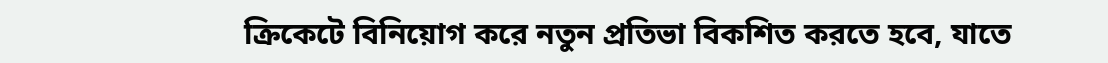ক্রিকেটে বিনিয়োগ করে নতুন প্রতিভা বিকশিত করতে হবে, যাতে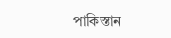পাকিস্তান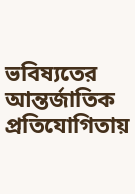ভবিষ্যতের আন্তর্জাতিক প্রতিযোগিতায়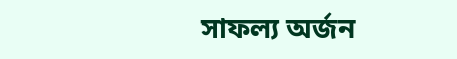সাফল্য অর্জন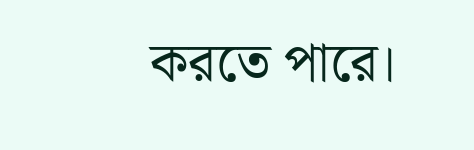করতে পারে।